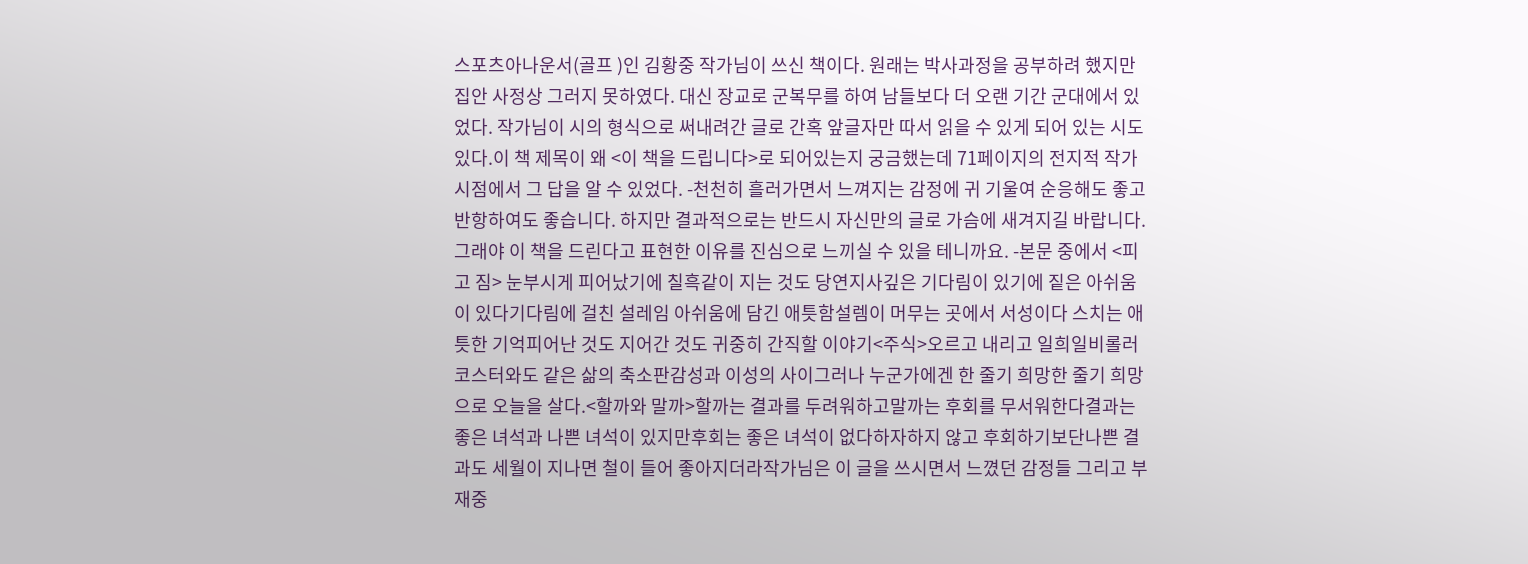스포츠아나운서(골프 )인 김황중 작가님이 쓰신 책이다. 원래는 박사과정을 공부하려 했지만 집안 사정상 그러지 못하였다. 대신 장교로 군복무를 하여 남들보다 더 오랜 기간 군대에서 있었다. 작가님이 시의 형식으로 써내려간 글로 간혹 앞글자만 따서 읽을 수 있게 되어 있는 시도 있다.이 책 제목이 왜 <이 책을 드립니다>로 되어있는지 궁금했는데 71페이지의 전지적 작가 시점에서 그 답을 알 수 있었다. -천천히 흘러가면서 느껴지는 감정에 귀 기울여 순응해도 좋고 반항하여도 좋습니다. 하지만 결과적으로는 반드시 자신만의 글로 가슴에 새겨지길 바랍니다. 그래야 이 책을 드린다고 표현한 이유를 진심으로 느끼실 수 있을 테니까요. -본문 중에서 <피고 짐> 눈부시게 피어났기에 칠흑같이 지는 것도 당연지사깊은 기다림이 있기에 짙은 아쉬움이 있다기다림에 걸친 설레임 아쉬움에 담긴 애틋함설렘이 머무는 곳에서 서성이다 스치는 애틋한 기억피어난 것도 지어간 것도 귀중히 간직할 이야기<주식>오르고 내리고 일희일비롤러코스터와도 같은 삶의 축소판감성과 이성의 사이그러나 누군가에겐 한 줄기 희망한 줄기 희망으로 오늘을 살다.<할까와 말까>할까는 결과를 두려워하고말까는 후회를 무서워한다결과는 좋은 녀석과 나쁜 녀석이 있지만후회는 좋은 녀석이 없다하자하지 않고 후회하기보단나쁜 결과도 세월이 지나면 철이 들어 좋아지더라작가님은 이 글을 쓰시면서 느꼈던 감정들 그리고 부재중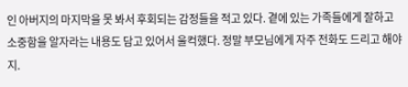인 아버지의 마지막을 못 봐서 후회되는 감정들을 적고 있다. 곁에 있는 가족들에게 잘하고 소중함을 알자라는 내용도 담고 있어서 울컥했다. 정말 부모님에게 자주 전화도 드리고 해야지.